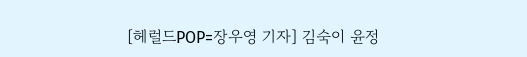[헤럴드POP=장우영 기자] 김숙이 윤정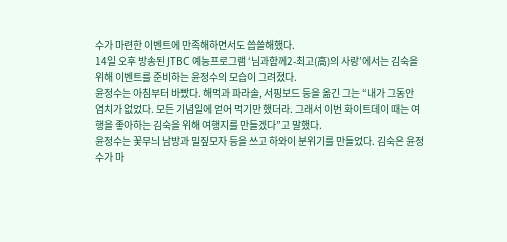수가 마련한 이벤트에 만족해하면서도 씁쓸해했다.
14일 오후 방송된 JTBC 예능프로그램 ‘님과함께2-최고(高)의 사랑’에서는 김숙을 위해 이벤트를 준비하는 윤정수의 모습이 그려졌다.
윤정수는 아침부터 바빴다. 해먹과 파라솔, 서핑보드 등을 옮긴 그는 “내가 그동안 염치가 없었다. 모든 기념일에 얻어 먹기만 했더라. 그래서 이번 화이트데이 때는 여행을 좋아하는 김숙을 위해 여행지를 만들겠다”고 말했다.
윤정수는 꽃무늬 남방과 밀짚모자 등을 쓰고 하와이 분위기를 만들었다. 김숙은 윤정수가 마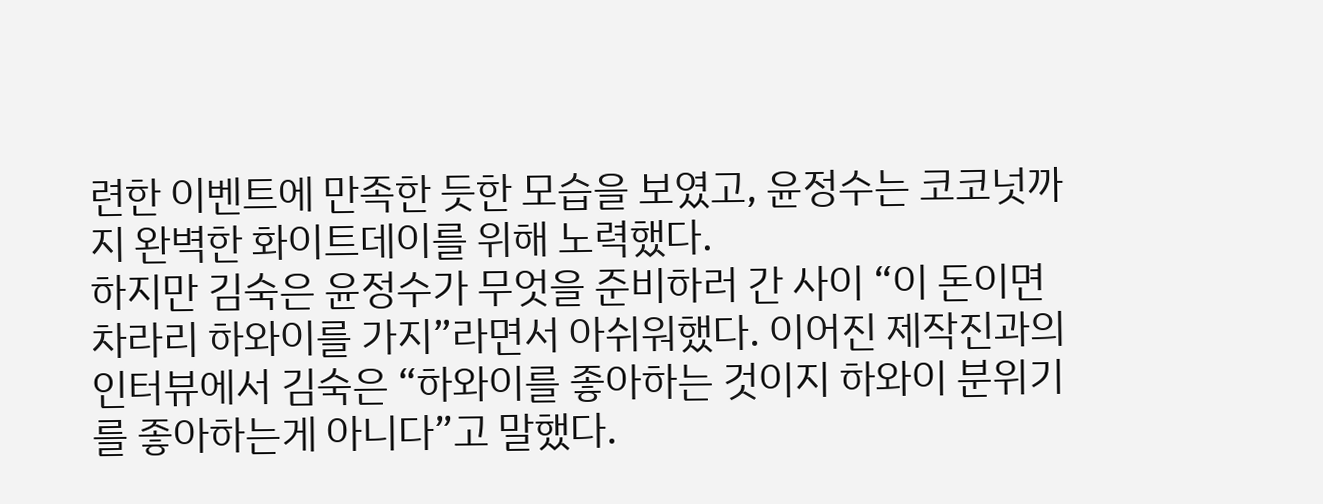련한 이벤트에 만족한 듯한 모습을 보였고, 윤정수는 코코넛까지 완벽한 화이트데이를 위해 노력했다.
하지만 김숙은 윤정수가 무엇을 준비하러 간 사이 “이 돈이면 차라리 하와이를 가지”라면서 아쉬워했다. 이어진 제작진과의 인터뷰에서 김숙은 “하와이를 좋아하는 것이지 하와이 분위기를 좋아하는게 아니다”고 말했다.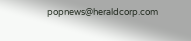popnews@heraldcorp.com